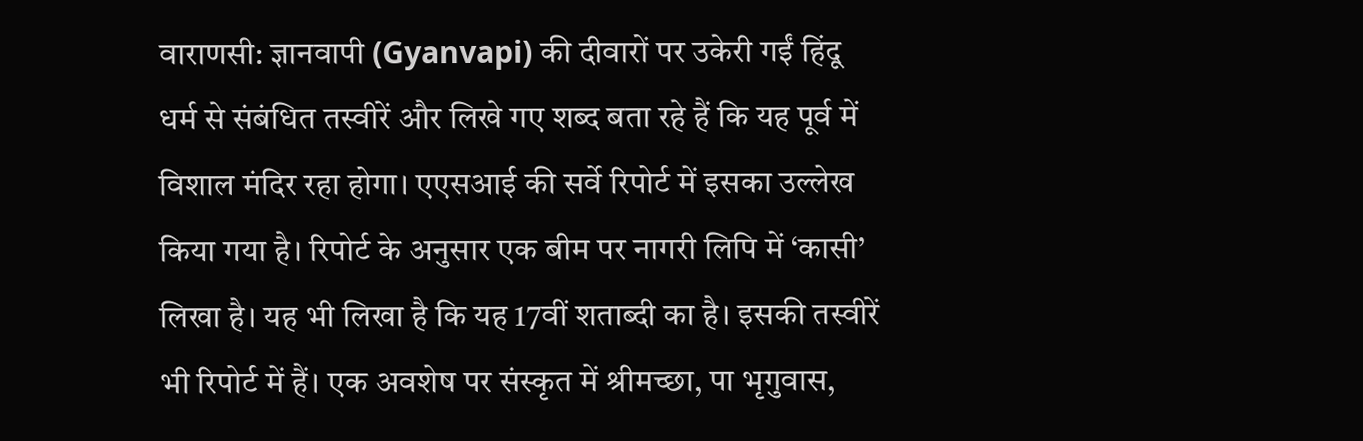वाराणसी: ज्ञानवापी (Gyanvapi) की दीवारों पर उकेरी गईं हिंदू धर्म से संबंधित तस्वीरें और लिखे गए शब्द बता रहे हैं कि यह पूर्व में विशाल मंदिर रहा होगा। एएसआई की सर्वे रिपोर्ट में इसका उल्लेख किया गया है। रिपोर्ट के अनुसार एक बीम पर नागरी लिपि में ‘कासी’ लिखा है। यह भी लिखा है कि यह 17वीं शताब्दी का है। इसकी तस्वीरें भी रिपोर्ट में हैं। एक अवशेष पर संस्कृत में श्रीमच्छा, पा भृगुवास,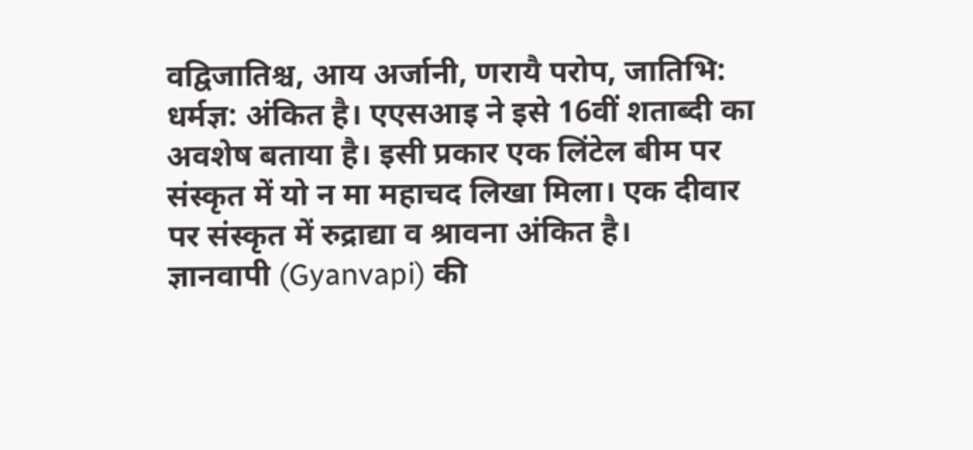वद्विजातिश्च, आय अर्जानी, णरायै परोप, जातिभि: धर्मज्ञ: अंकित है। एएसआइ ने इसे 16वीं शताब्दी का अवशेष बताया है। इसी प्रकार एक लिंटेल बीम पर संस्कृत में यो न मा महाचद लिखा मिला। एक दीवार पर संस्कृत में रुद्राद्या व श्रावना अंकित है।
ज्ञानवापी (Gyanvapi) की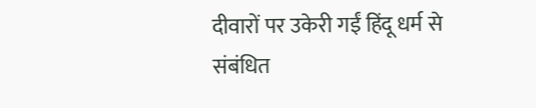दीवारों पर उकेरी गईं हिंदू धर्म से संबंधित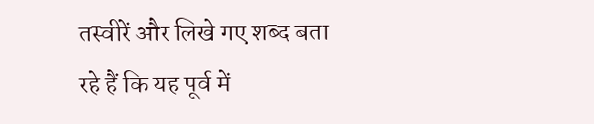तस्वीरें और लिखे गए शब्द बता रहे हैं कि यह पूर्व में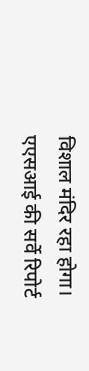विशाल मंदिर रहा होगा। एएसआई की सर्वे रिपोर्ट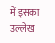में इसका उल्लेख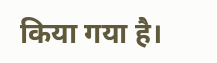किया गया है।